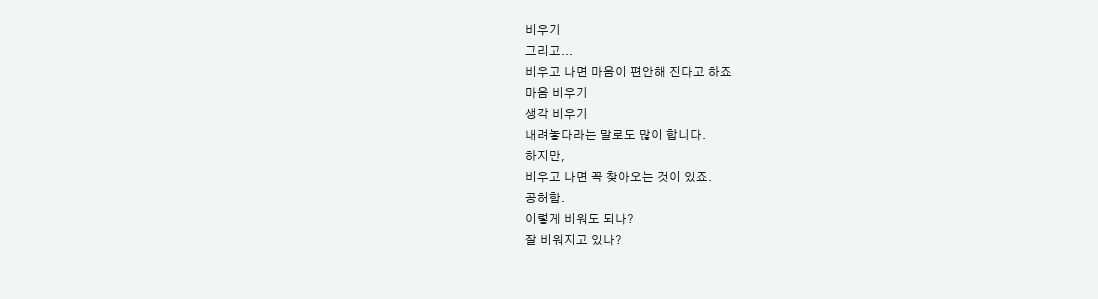비우기
그리고...
비우고 나면 마음이 편안해 진다고 하죠
마음 비우기
생각 비우기
내려놓다라는 말로도 많이 합니다.
하지만,
비우고 나면 꼭 찾아오는 것이 있죠.
공허함.
이렇게 비워도 되나?
잘 비워지고 있나?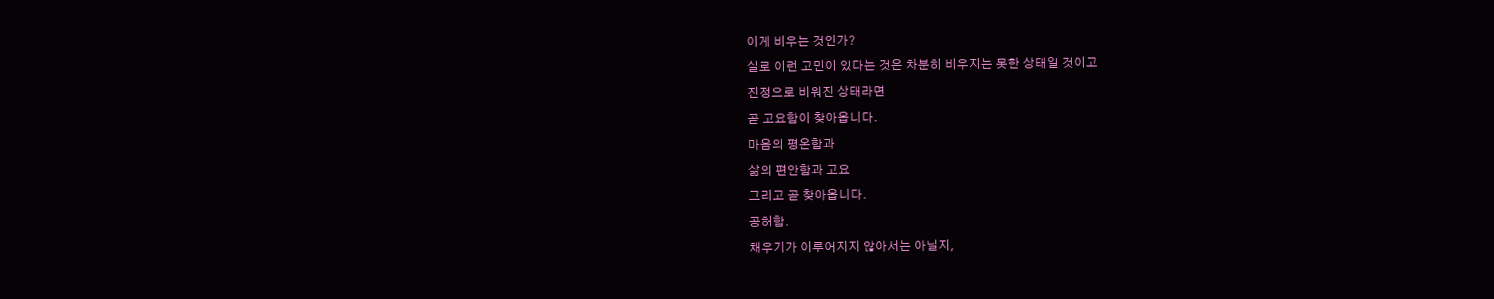이게 비우는 것인가?
실로 이런 고민이 있다는 것은 차분히 비우지는 못한 상태일 것이고
진정으로 비워진 상태라면
곧 고요함이 찾아옵니다.
마음의 평온함과
삶의 편안함과 고요
그리고 곧 찾아옵니다.
공허함.
채우기가 이루어지지 않아서는 아닐지,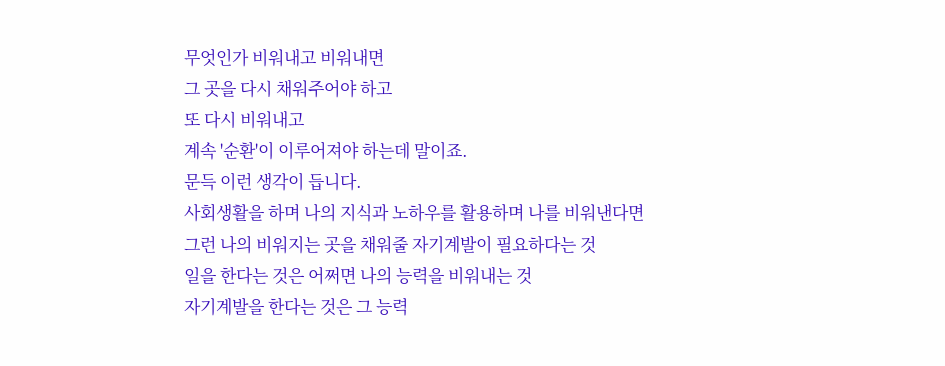무엇인가 비워내고 비워내면
그 곳을 다시 채워주어야 하고
또 다시 비워내고
계속 '순환'이 이루어져야 하는데 말이죠.
문득 이런 생각이 듭니다.
사회생활을 하며 나의 지식과 노하우를 활용하며 나를 비워낸다면
그런 나의 비워지는 곳을 채워줄 자기계발이 필요하다는 것
일을 한다는 것은 어쩌면 나의 능력을 비워내는 것
자기계발을 한다는 것은 그 능력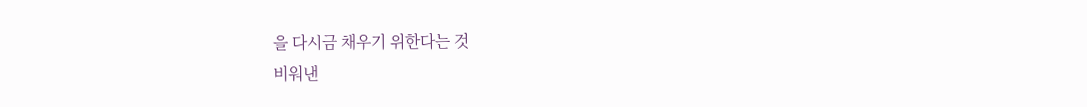을 다시금 채우기 위한다는 것
비워낸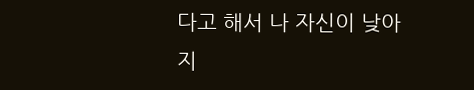다고 해서 나 자신이 낮아지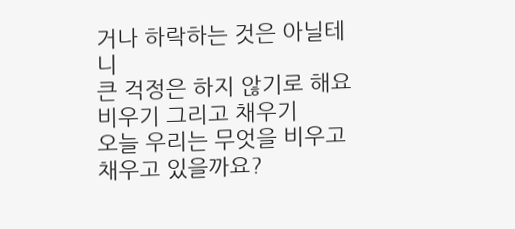거나 하락하는 것은 아닐테니
큰 걱정은 하지 않기로 해요
비우기 그리고 채우기
오늘 우리는 무엇을 비우고 채우고 있을까요?